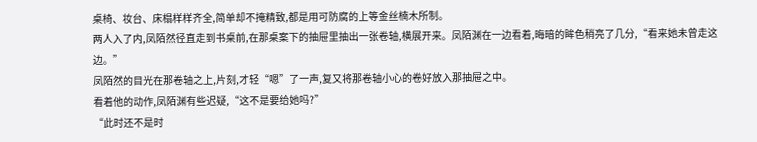桌椅、妆台、床榻样样齐全,简单却不掩精致,都是用可防腐的上等金丝楠木所制。
两人入了内,凤陌然径直走到书桌前,在那桌案下的抽屉里抽出一张卷轴,横展开来。凤陌渊在一边看着,晦暗的眸色稍亮了几分,“看来她未曾走这边。”
凤陌然的目光在那卷轴之上,片刻,才轻“嗯”了一声,复又将那卷轴小心的卷好放入那抽屉之中。
看着他的动作,凤陌渊有些迟疑,“这不是要给她吗?”
“此时还不是时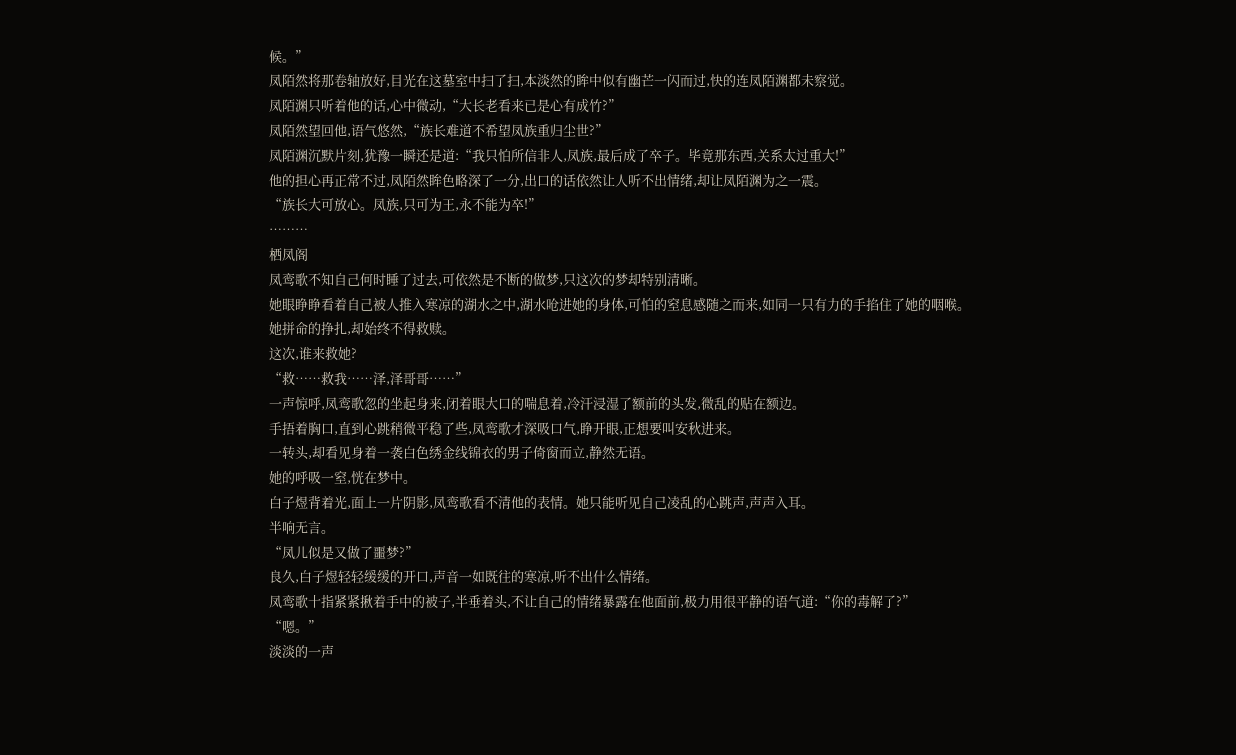候。”
凤陌然将那卷轴放好,目光在这墓室中扫了扫,本淡然的眸中似有幽芒一闪而过,快的连凤陌渊都未察觉。
凤陌渊只听着他的话,心中微动,“大长老看来已是心有成竹?”
凤陌然望回他,语气悠然,“族长难道不希望凤族重归尘世?”
凤陌渊沉默片刻,犹豫一瞬还是道:“我只怕所信非人,凤族,最后成了卒子。毕竟那东西,关系太过重大!”
他的担心再正常不过,凤陌然眸色略深了一分,出口的话依然让人听不出情绪,却让凤陌渊为之一震。
“族长大可放心。凤族,只可为王,永不能为卒!”
………
栖凤阁
凤鸾歌不知自己何时睡了过去,可依然是不断的做梦,只这次的梦却特别清晰。
她眼睁睁看着自己被人推入寒凉的湖水之中,湖水呛进她的身体,可怕的窒息感随之而来,如同一只有力的手掐住了她的咽喉。
她拼命的挣扎,却始终不得救赎。
这次,谁来救她?
“救……救我……泽,泽哥哥……”
一声惊呼,凤鸾歌忽的坐起身来,闭着眼大口的喘息着,冷汗浸湿了额前的头发,微乱的贴在额边。
手捂着胸口,直到心跳稍微平稳了些,凤鸾歌才深吸口气,睁开眼,正想要叫安秋进来。
一转头,却看见身着一袭白色绣金线锦衣的男子倚窗而立,静然无语。
她的呼吸一窒,恍在梦中。
白子煜背着光,面上一片阴影,凤鸾歌看不清他的表情。她只能听见自己凌乱的心跳声,声声入耳。
半响无言。
“凤儿似是又做了噩梦?”
良久,白子煜轻轻缓缓的开口,声音一如既往的寒凉,听不出什么情绪。
凤鸾歌十指紧紧揪着手中的被子,半垂着头,不让自己的情绪暴露在他面前,极力用很平静的语气道:“你的毒解了?”
“嗯。”
淡淡的一声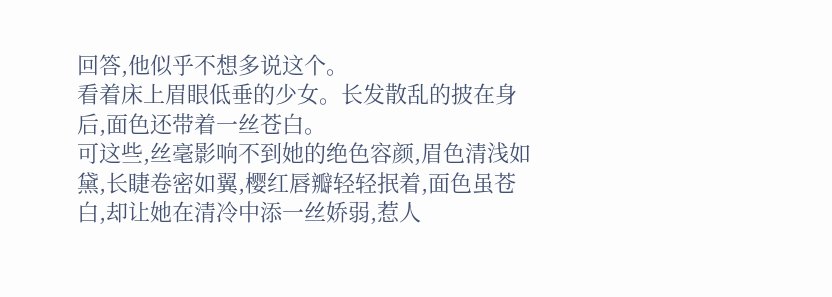回答,他似乎不想多说这个。
看着床上眉眼低垂的少女。长发散乱的披在身后,面色还带着一丝苍白。
可这些,丝毫影响不到她的绝色容颜,眉色清浅如黛,长睫卷密如翼,樱红唇瓣轻轻抿着,面色虽苍白,却让她在清冷中添一丝娇弱,惹人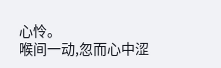心怜。
喉间一动,忽而心中涩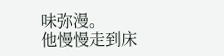味弥漫。
他慢慢走到床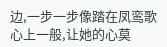边,一步一步像踏在凤鸾歌心上一般,让她的心莫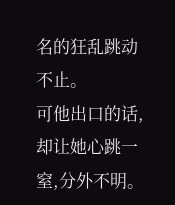名的狂乱跳动不止。
可他出口的话,却让她心跳一窒,分外不明。